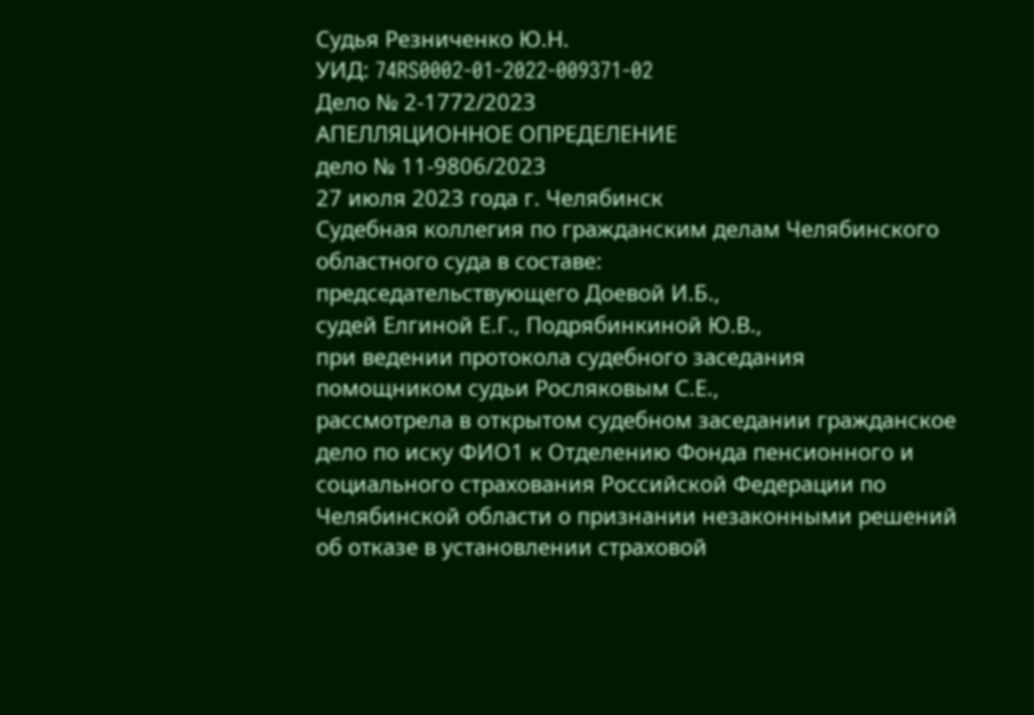Судья Резниченко Ю.Н.
УИД: 74RS0002-01-2022-009371-02
Дело № 2-1772/2023
АПЕЛЛЯЦИОННОЕ ОПРЕДЕЛЕНИЕ
дело № 11-9806/2023
27 июля 2023 года г. Челябинск
Судебная коллегия по гражданским делам Челябинского областного суда в составе:
председательствующего Доевой И.Б.,
судей Елгиной Е.Г., Подрябинкиной Ю.В.,
при ведении протокола судебного заседания
помощником судьи Росляковым С.Е.,
рассмотрела в открытом судебном заседании гражданское дело по иску ФИО1 к Отделению Фонда пенсионного и социального страхования Российской Федерации по Челябинской области о признании незаконными решений об отказе в установлении страховой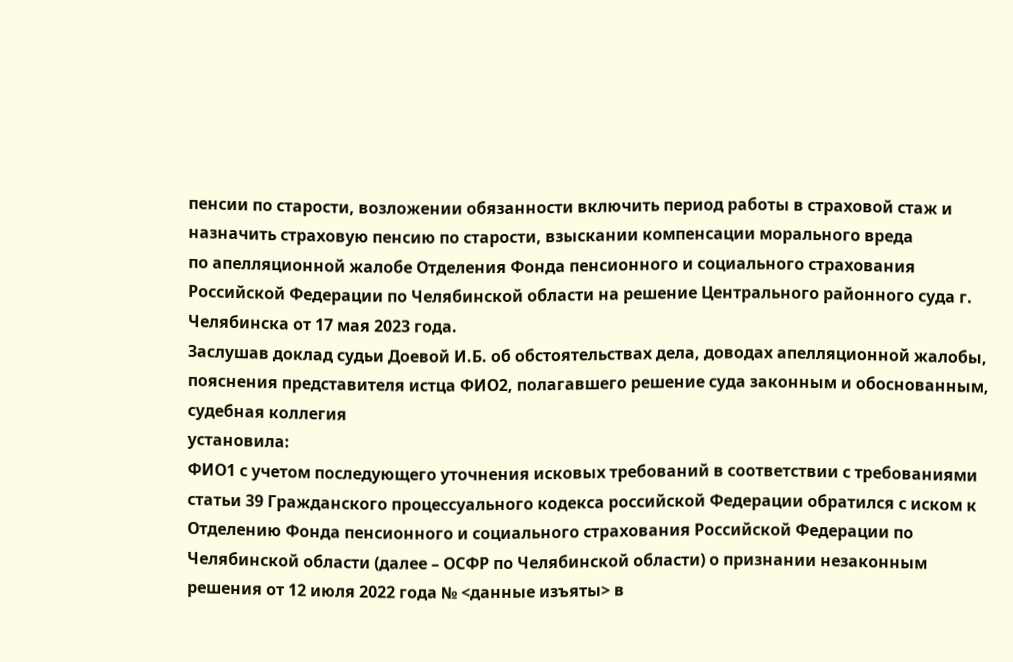пенсии по старости, возложении обязанности включить период работы в страховой стаж и назначить страховую пенсию по старости, взыскании компенсации морального вреда
по апелляционной жалобе Отделения Фонда пенсионного и социального страхования Российской Федерации по Челябинской области на решение Центрального районного суда г. Челябинска от 17 мая 2023 года.
Заслушав доклад судьи Доевой И.Б. об обстоятельствах дела, доводах апелляционной жалобы, пояснения представителя истца ФИО2, полагавшего решение суда законным и обоснованным, судебная коллегия
установила:
ФИО1 с учетом последующего уточнения исковых требований в соответствии с требованиями статьи 39 Гражданского процессуального кодекса российской Федерации обратился с иском к Отделению Фонда пенсионного и социального страхования Российской Федерации по Челябинской области (далее – ОСФР по Челябинской области) о признании незаконным решения от 12 июля 2022 года № <данные изъяты> в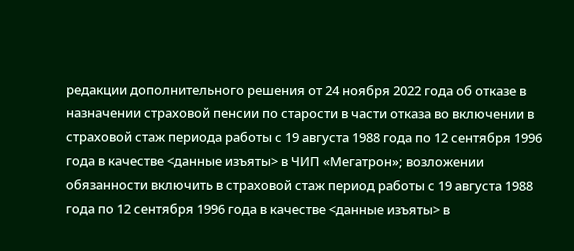редакции дополнительного решения от 24 ноября 2022 года об отказе в назначении страховой пенсии по старости в части отказа во включении в страховой стаж периода работы с 19 августа 1988 года по 12 сентября 1996 года в качестве <данные изъяты> в ЧИП «Мегатрон»; возложении обязанности включить в страховой стаж период работы с 19 августа 1988 года по 12 сентября 1996 года в качестве <данные изъяты> в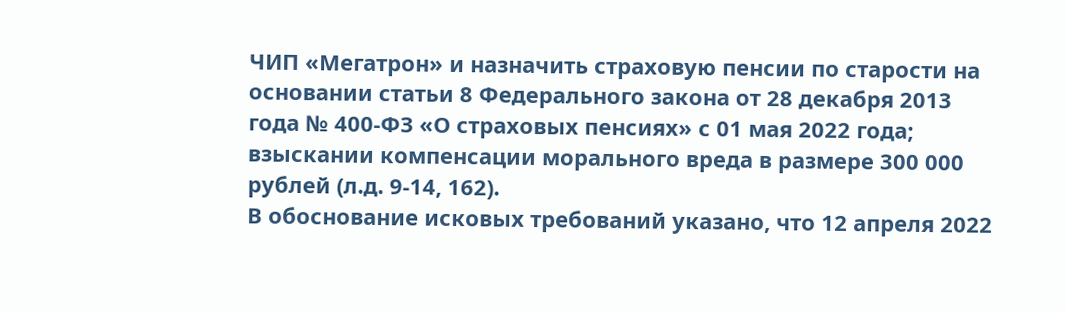ЧИП «Мегатрон» и назначить страховую пенсии по старости на основании статьи 8 Федерального закона от 28 декабря 2013 года № 400-ФЗ «О страховых пенсиях» с 01 мая 2022 года; взыскании компенсации морального вреда в размере 300 000 рублей (л.д. 9-14, 162).
В обоснование исковых требований указано, что 12 апреля 2022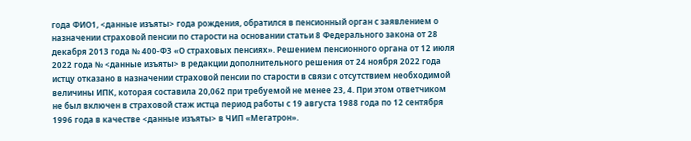года ФИО1, <данные изъяты> года рождения, обратился в пенсионный орган с заявлением о назначении страховой пенсии по старости на основании статьи 8 Федерального закона от 28 декабря 2013 года № 400-ФЗ «О страховых пенсиях». Решением пенсионного органа от 12 июля 2022 года № <данные изъяты> в редакции дополнительного решения от 24 ноября 2022 года истцу отказано в назначении страховой пенсии по старости в связи с отсутствием необходимой величины ИПК, которая составила 20,062 при требуемой не менее 23, 4. При этом ответчиком не был включен в страховой стаж истца период работы с 19 августа 1988 года по 12 сентября 1996 года в качестве <данные изъяты> в ЧИП «Мегатрон».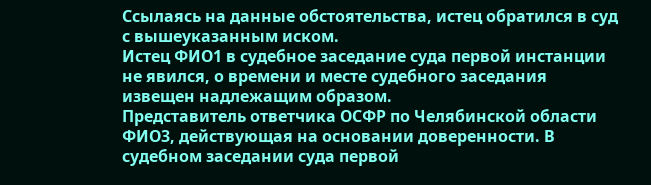Ссылаясь на данные обстоятельства, истец обратился в суд с вышеуказанным иском.
Истец ФИО1 в судебное заседание суда первой инстанции не явился, о времени и месте судебного заседания извещен надлежащим образом.
Представитель ответчика ОСФР по Челябинской области ФИО3, действующая на основании доверенности. В судебном заседании суда первой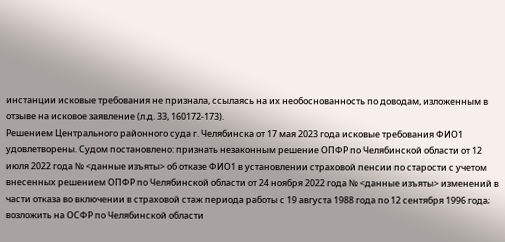инстанции исковые требования не признала, ссылаясь на их необоснованность по доводам, изложенным в отзыве на исковое заявление (л.д. 33, 160172-173).
Решением Центрального районного суда г. Челябинска от 17 мая 2023 года исковые требования ФИО1 удовлетворены. Судом постановлено: признать незаконным решение ОПФР по Челябинской области от 12 июля 2022 года № <данные изъяты> об отказе ФИО1 в установлении страховой пенсии по старости с учетом внесенных решением ОПФР по Челябинской области от 24 ноября 2022 года № <данные изъяты> изменений в части отказа во включении в страховой стаж периода работы с 19 августа 1988 года по 12 сентября 1996 года; возложить на ОСФР по Челябинской области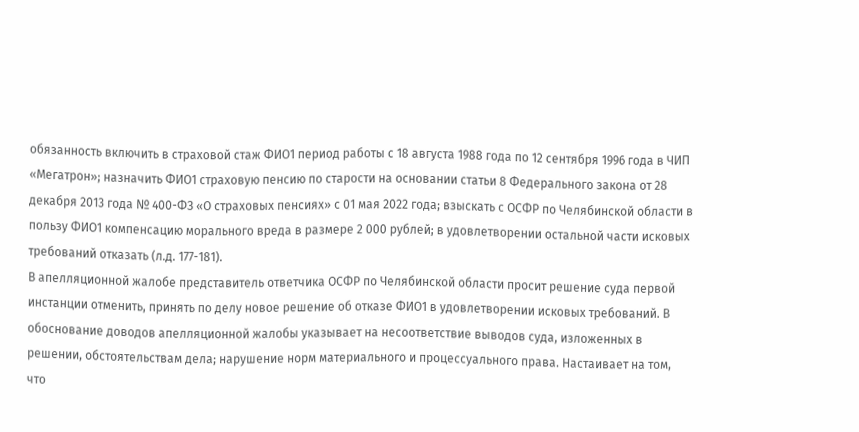обязанность включить в страховой стаж ФИО1 период работы с 18 августа 1988 года по 12 сентября 1996 года в ЧИП «Мегатрон»; назначить ФИО1 страховую пенсию по старости на основании статьи 8 Федерального закона от 28 декабря 2013 года № 400-ФЗ «О страховых пенсиях» с 01 мая 2022 года; взыскать с ОСФР по Челябинской области в пользу ФИО1 компенсацию морального вреда в размере 2 000 рублей; в удовлетворении остальной части исковых требований отказать (л.д. 177-181).
В апелляционной жалобе представитель ответчика ОСФР по Челябинской области просит решение суда первой инстанции отменить, принять по делу новое решение об отказе ФИО1 в удовлетворении исковых требований. В обоснование доводов апелляционной жалобы указывает на несоответствие выводов суда, изложенных в решении, обстоятельствам дела; нарушение норм материального и процессуального права. Настаивает на том, что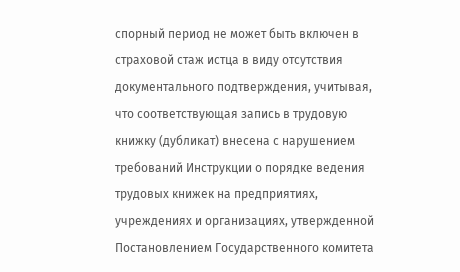спорный период не может быть включен в страховой стаж истца в виду отсутствия документального подтверждения, учитывая, что соответствующая запись в трудовую книжку (дубликат) внесена с нарушением требований Инструкции о порядке ведения трудовых книжек на предприятиях, учреждениях и организациях, утвержденной Постановлением Государственного комитета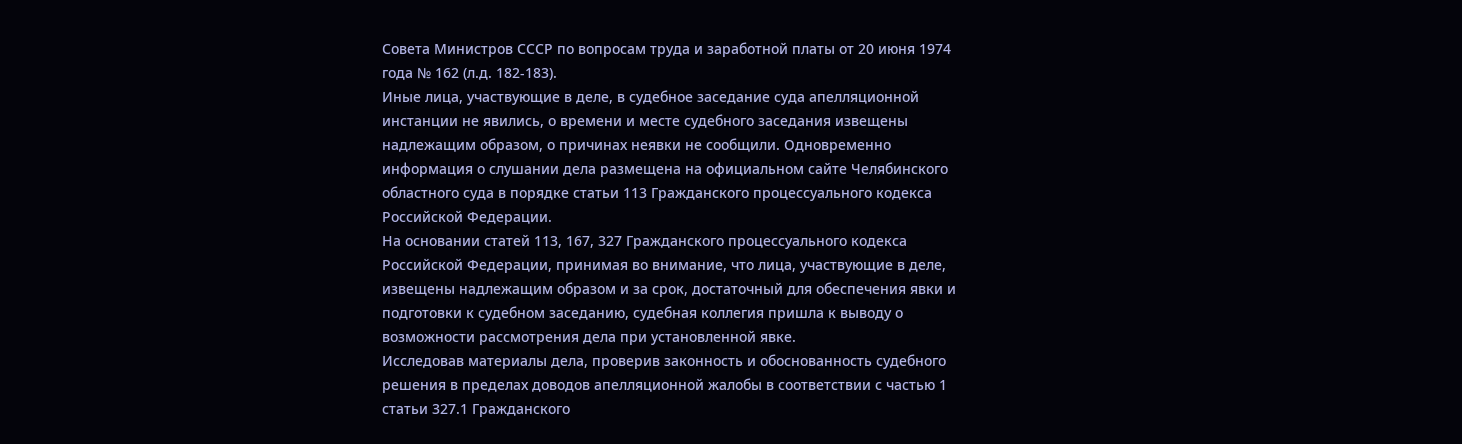Совета Министров СССР по вопросам труда и заработной платы от 20 июня 1974 года № 162 (л.д. 182-183).
Иные лица, участвующие в деле, в судебное заседание суда апелляционной инстанции не явились, о времени и месте судебного заседания извещены надлежащим образом, о причинах неявки не сообщили. Одновременно информация о слушании дела размещена на официальном сайте Челябинского областного суда в порядке статьи 113 Гражданского процессуального кодекса Российской Федерации.
На основании статей 113, 167, 327 Гражданского процессуального кодекса Российской Федерации, принимая во внимание, что лица, участвующие в деле, извещены надлежащим образом и за срок, достаточный для обеспечения явки и подготовки к судебном заседанию, судебная коллегия пришла к выводу о возможности рассмотрения дела при установленной явке.
Исследовав материалы дела, проверив законность и обоснованность судебного решения в пределах доводов апелляционной жалобы в соответствии с частью 1 статьи 327.1 Гражданского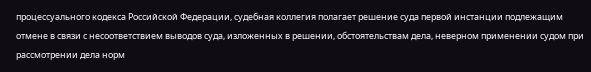процессуального кодекса Российской Федерации, судебная коллегия полагает решение суда первой инстанции подлежащим отмене в связи с несоответствием выводов суда, изложенных в решении, обстоятельствам дела, неверном применении судом при рассмотрении дела норм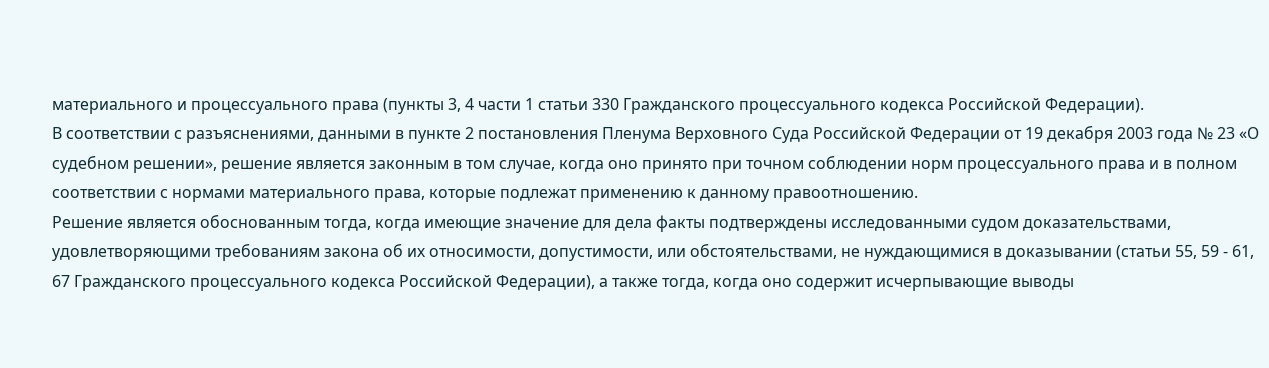материального и процессуального права (пункты 3, 4 части 1 статьи 330 Гражданского процессуального кодекса Российской Федерации).
В соответствии с разъяснениями, данными в пункте 2 постановления Пленума Верховного Суда Российской Федерации от 19 декабря 2003 года № 23 «О судебном решении», решение является законным в том случае, когда оно принято при точном соблюдении норм процессуального права и в полном соответствии с нормами материального права, которые подлежат применению к данному правоотношению.
Решение является обоснованным тогда, когда имеющие значение для дела факты подтверждены исследованными судом доказательствами, удовлетворяющими требованиям закона об их относимости, допустимости, или обстоятельствами, не нуждающимися в доказывании (статьи 55, 59 - 61, 67 Гражданского процессуального кодекса Российской Федерации), а также тогда, когда оно содержит исчерпывающие выводы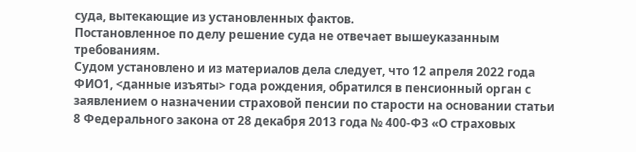суда, вытекающие из установленных фактов.
Постановленное по делу решение суда не отвечает вышеуказанным требованиям.
Судом установлено и из материалов дела следует, что 12 апреля 2022 года ФИО1, <данные изъяты> года рождения, обратился в пенсионный орган с заявлением о назначении страховой пенсии по старости на основании статьи 8 Федерального закона от 28 декабря 2013 года № 400-ФЗ «О страховых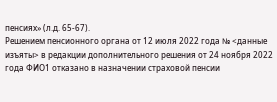пенсиях» (л.д. 65-67).
Решением пенсионного органа от 12 июля 2022 года № <данные изъяты> в редакции дополнительного решения от 24 ноября 2022 года ФИО1 отказано в назначении страховой пенсии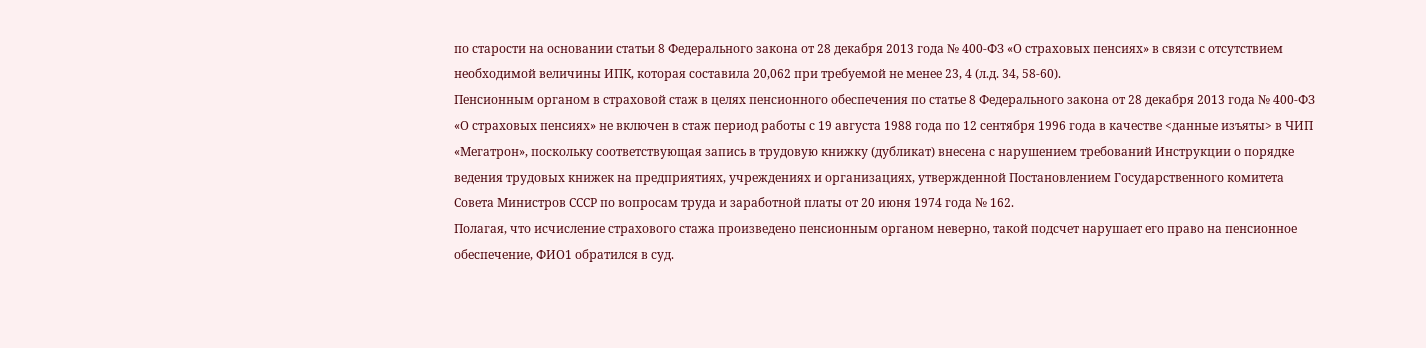по старости на основании статьи 8 Федерального закона от 28 декабря 2013 года № 400-ФЗ «О страховых пенсиях» в связи с отсутствием необходимой величины ИПК, которая составила 20,062 при требуемой не менее 23, 4 (л.д. 34, 58-60).
Пенсионным органом в страховой стаж в целях пенсионного обеспечения по статье 8 Федерального закона от 28 декабря 2013 года № 400-ФЗ «О страховых пенсиях» не включен в стаж период работы с 19 августа 1988 года по 12 сентября 1996 года в качестве <данные изъяты> в ЧИП «Мегатрон», поскольку соответствующая запись в трудовую книжку (дубликат) внесена с нарушением требований Инструкции о порядке ведения трудовых книжек на предприятиях, учреждениях и организациях, утвержденной Постановлением Государственного комитета Совета Министров СССР по вопросам труда и заработной платы от 20 июня 1974 года № 162.
Полагая, что исчисление страхового стажа произведено пенсионным органом неверно, такой подсчет нарушает его право на пенсионное обеспечение, ФИО1 обратился в суд.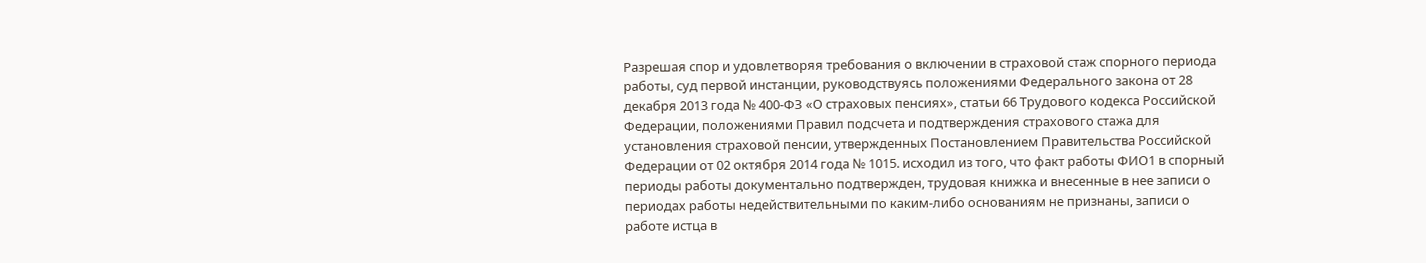Разрешая спор и удовлетворяя требования о включении в страховой стаж спорного периода работы, суд первой инстанции, руководствуясь положениями Федерального закона от 28 декабря 2013 года № 400-ФЗ «О страховых пенсиях», статьи 66 Трудового кодекса Российской Федерации, положениями Правил подсчета и подтверждения страхового стажа для установления страховой пенсии, утвержденных Постановлением Правительства Российской Федерации от 02 октября 2014 года № 1015. исходил из того, что факт работы ФИО1 в спорный периоды работы документально подтвержден, трудовая книжка и внесенные в нее записи о периодах работы недействительными по каким-либо основаниям не признаны, записи о работе истца в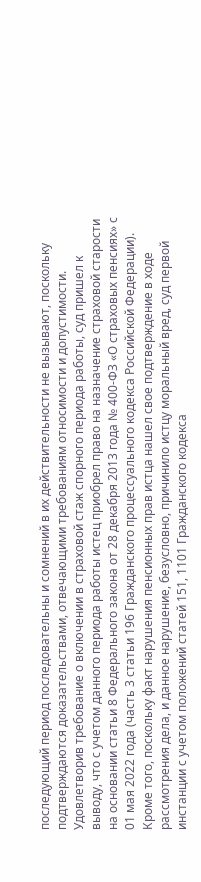последующий период последовательны и сомнений в их действительности не вызывают, поскольку подтверждаются доказательствами, отвечающими требованиям относимости и допустимости. Удовлетворив требование о включении в страховой стаж спорного периода работы, суд пришел к выводу, что с учетом данного периода работы истец приобрел право на назначение страховой старости на основании статьи 8 Федерального закона от 28 декабря 2013 года № 400-ФЗ «О страховых пенсиях» с 01 мая 2022 года (часть 3 статьи 196 Гражданского процессуального кодекса Российской Федерации). Кроме того, поскольку факт нарушения пенсионных прав истца нашел свое подтверждение в ходе рассмотрения дела, и данное нарушение, безусловно, причинило истцу моральный вред, суд первой инстанции с учетом положений статей 151, 1101 Гражданского кодекса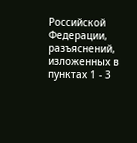Российской Федерации, разъяснений, изложенных в пунктах 1 - 3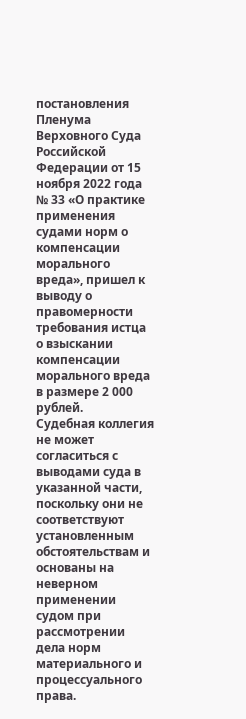постановления Пленума Верховного Суда Российской Федерации от 15 ноября 2022 года № 33 «О практике применения судами норм о компенсации морального вреда», пришел к выводу о правомерности требования истца о взыскании компенсации морального вреда в размере 2 000 рублей.
Судебная коллегия не может согласиться с выводами суда в указанной части, поскольку они не соответствуют установленным обстоятельствам и основаны на неверном применении судом при рассмотрении дела норм материального и процессуального права.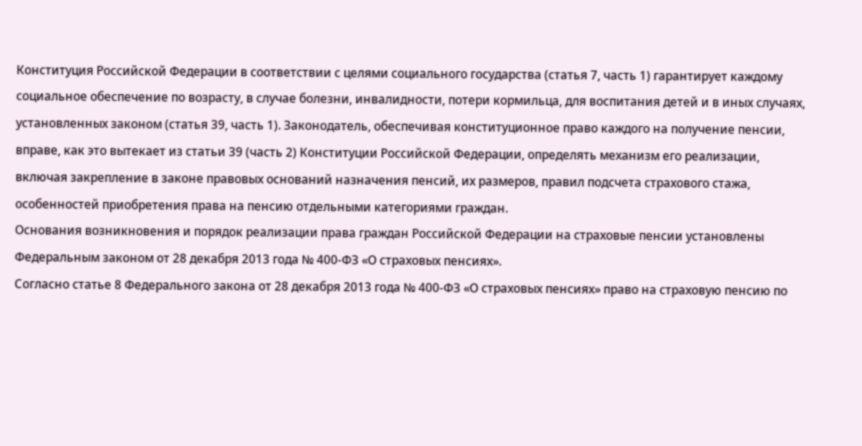Конституция Российской Федерации в соответствии с целями социального государства (статья 7, часть 1) гарантирует каждому социальное обеспечение по возрасту, в случае болезни, инвалидности, потери кормильца, для воспитания детей и в иных случаях, установленных законом (статья 39, часть 1). Законодатель, обеспечивая конституционное право каждого на получение пенсии, вправе, как это вытекает из статьи 39 (часть 2) Конституции Российской Федерации, определять механизм его реализации, включая закрепление в законе правовых оснований назначения пенсий, их размеров, правил подсчета страхового стажа, особенностей приобретения права на пенсию отдельными категориями граждан.
Основания возникновения и порядок реализации права граждан Российской Федерации на страховые пенсии установлены Федеральным законом от 28 декабря 2013 года № 400-ФЗ «О страховых пенсиях».
Согласно статье 8 Федерального закона от 28 декабря 2013 года № 400-ФЗ «О страховых пенсиях» право на страховую пенсию по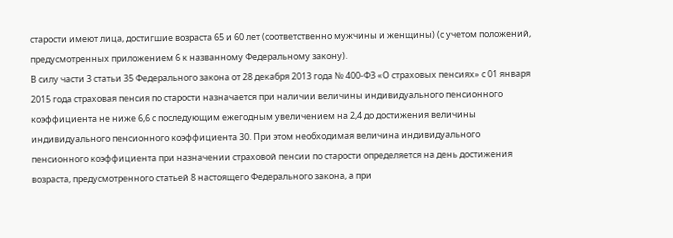старости имеют лица, достигшие возраста 65 и 60 лет (соответственно мужчины и женщины) (с учетом положений, предусмотренных приложением 6 к названному Федеральному закону).
В силу части 3 статьи 35 Федерального закона от 28 декабря 2013 года № 400-ФЗ «О страховых пенсиях» с 01 января 2015 года страховая пенсия по старости назначается при наличии величины индивидуального пенсионного коэффициента не ниже 6,6 с последующим ежегодным увеличением на 2,4 до достижения величины индивидуального пенсионного коэффициента 30. При этом необходимая величина индивидуального пенсионного коэффициента при назначении страховой пенсии по старости определяется на день достижения возраста, предусмотренного статьей 8 настоящего Федерального закона, а при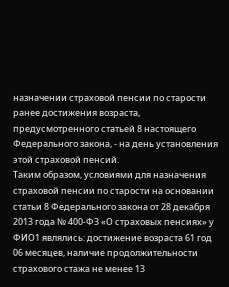назначении страховой пенсии по старости ранее достижения возраста, предусмотренного статьей 8 настоящего Федерального закона, - на день установления этой страховой пенсий.
Таким образом, условиями для назначения страховой пенсии по старости на основании статьи 8 Федерального закона от 28 декабря 2013 года № 400-ФЗ «О страховых пенсиях» у ФИО1 являлись: достижение возраста 61 год 06 месяцев, наличие продолжительности страхового стажа не менее 13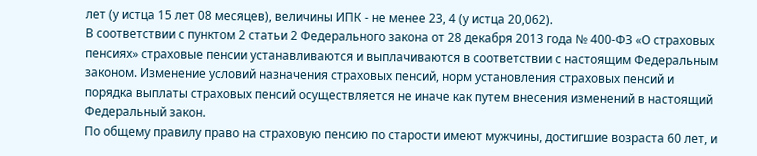лет (у истца 15 лет 08 месяцев), величины ИПК - не менее 23, 4 (у истца 20,062).
В соответствии с пунктом 2 статьи 2 Федерального закона от 28 декабря 2013 года № 400-ФЗ «О страховых пенсиях» страховые пенсии устанавливаются и выплачиваются в соответствии с настоящим Федеральным законом. Изменение условий назначения страховых пенсий, норм установления страховых пенсий и порядка выплаты страховых пенсий осуществляется не иначе как путем внесения изменений в настоящий Федеральный закон.
По общему правилу право на страховую пенсию по старости имеют мужчины, достигшие возраста 60 лет, и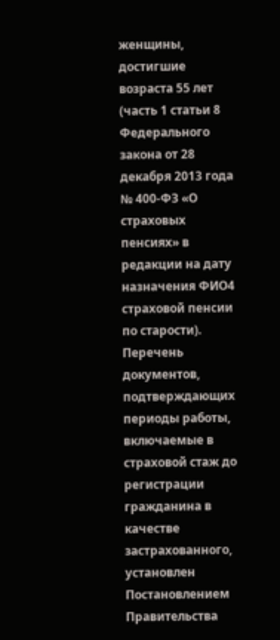женщины, достигшие возраста 55 лет (часть 1 статьи 8 Федерального закона от 28 декабря 2013 года № 400-ФЗ «О страховых пенсиях» в редакции на дату назначения ФИО4 страховой пенсии по старости).
Перечень документов, подтверждающих периоды работы, включаемые в страховой стаж до регистрации гражданина в качестве застрахованного, установлен Постановлением Правительства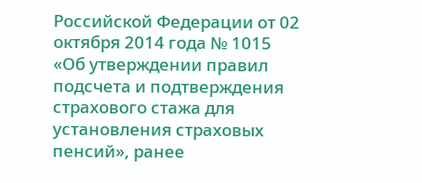Российской Федерации от 02 октября 2014 года № 1015 «Об утверждении правил подсчета и подтверждения страхового стажа для установления страховых пенсий», ранее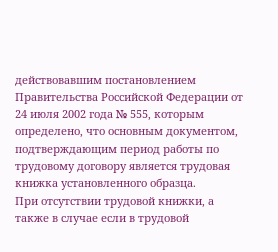действовавшим постановлением Правительства Российской Федерации от 24 июля 2002 года № 555, которым определено, что основным документом, подтверждающим период работы по трудовому договору является трудовая книжка установленного образца.
При отсутствии трудовой книжки, а также в случае если в трудовой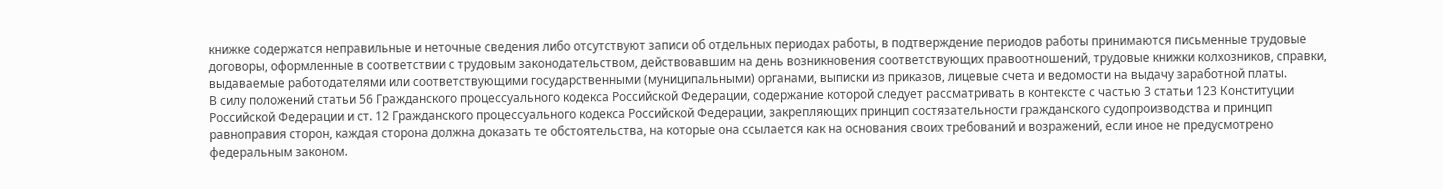книжке содержатся неправильные и неточные сведения либо отсутствуют записи об отдельных периодах работы, в подтверждение периодов работы принимаются письменные трудовые договоры, оформленные в соответствии с трудовым законодательством, действовавшим на день возникновения соответствующих правоотношений, трудовые книжки колхозников, справки, выдаваемые работодателями или соответствующими государственными (муниципальными) органами, выписки из приказов, лицевые счета и ведомости на выдачу заработной платы.
В силу положений статьи 56 Гражданского процессуального кодекса Российской Федерации, содержание которой следует рассматривать в контексте с частью 3 статьи 123 Конституции Российской Федерации и ст. 12 Гражданского процессуального кодекса Российской Федерации, закрепляющих принцип состязательности гражданского судопроизводства и принцип равноправия сторон, каждая сторона должна доказать те обстоятельства, на которые она ссылается как на основания своих требований и возражений, если иное не предусмотрено федеральным законом.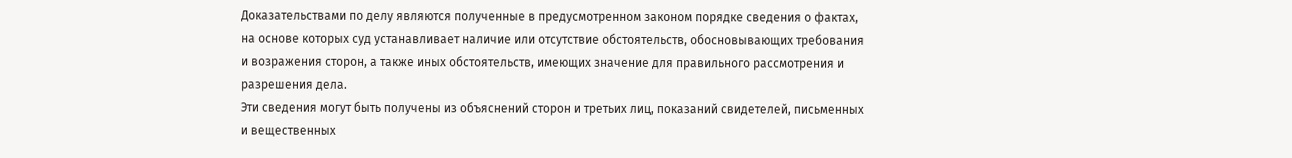Доказательствами по делу являются полученные в предусмотренном законом порядке сведения о фактах, на основе которых суд устанавливает наличие или отсутствие обстоятельств, обосновывающих требования и возражения сторон, а также иных обстоятельств, имеющих значение для правильного рассмотрения и разрешения дела.
Эти сведения могут быть получены из объяснений сторон и третьих лиц, показаний свидетелей, письменных и вещественных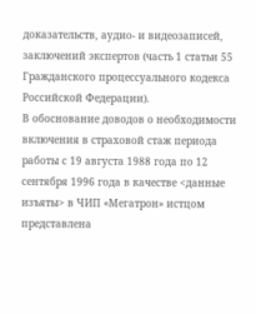доказательств, аудио- и видеозаписей, заключений экспертов (часть 1 статьи 55 Гражданского процессуального кодекса Российской Федерации).
В обоснование доводов о необходимости включения в страховой стаж периода работы с 19 августа 1988 года по 12 сентября 1996 года в качестве <данные изъяты> в ЧИП «Мегатрон» истцом представлена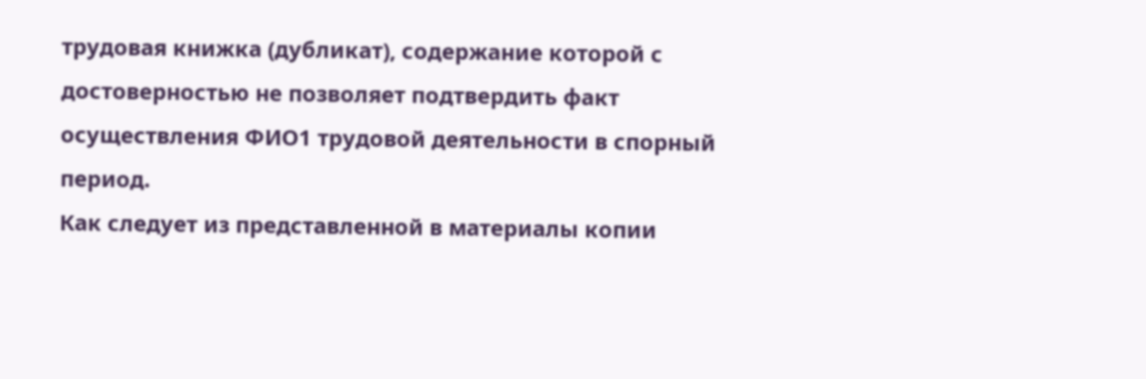трудовая книжка (дубликат), содержание которой с достоверностью не позволяет подтвердить факт осуществления ФИО1 трудовой деятельности в спорный период.
Как следует из представленной в материалы копии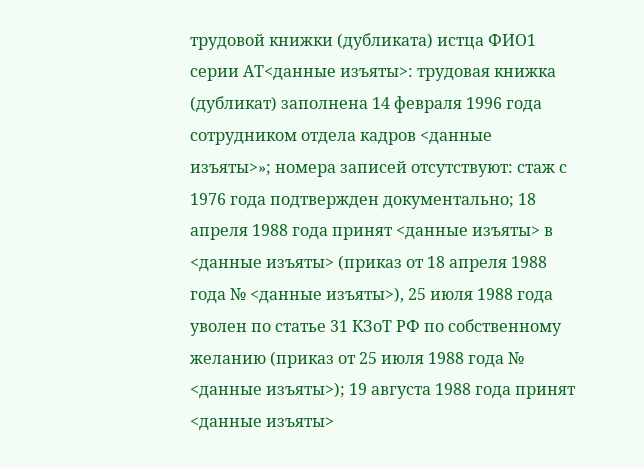трудовой книжки (дубликата) истца ФИО1 серии АТ<данные изъяты>: трудовая книжка (дубликат) заполнена 14 февраля 1996 года сотрудником отдела кадров <данные изъяты>»; номера записей отсутствуют: стаж с 1976 года подтвержден документально; 18 апреля 1988 года принят <данные изъяты> в <данные изъяты> (приказ от 18 апреля 1988 года № <данные изъяты>), 25 июля 1988 года уволен по статье 31 КЗоТ РФ по собственному желанию (приказ от 25 июля 1988 года № <данные изъяты>); 19 августа 1988 года принят <данные изъяты>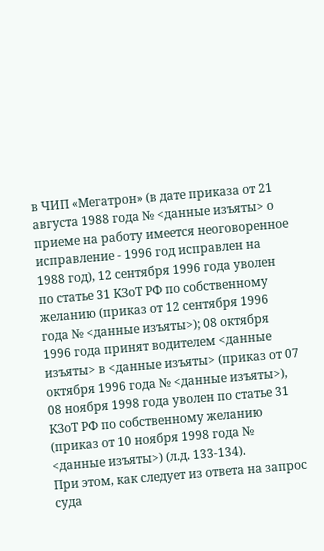в ЧИП «Мегатрон» (в дате приказа от 21 августа 1988 года № <данные изъяты> о приеме на работу имеется неоговоренное исправление - 1996 год исправлен на 1988 год), 12 сентября 1996 года уволен по статье 31 КЗоТ РФ по собственному желанию (приказ от 12 сентября 1996 года № <данные изъяты>); 08 октября 1996 года принят водителем <данные изъяты> в <данные изъяты> (приказ от 07 октября 1996 года № <данные изъяты>), 08 ноября 1998 года уволен по статье 31 КЗоТ РФ по собственному желанию (приказ от 10 ноября 1998 года № <данные изъяты>) (л.д. 133-134).
При этом, как следует из ответа на запрос суда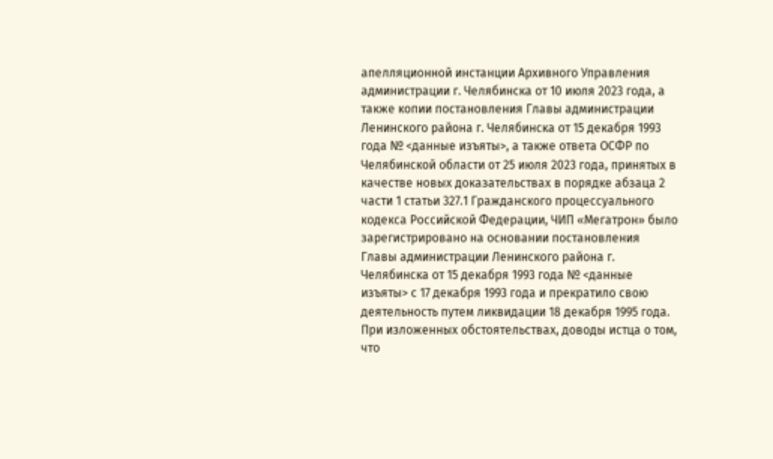апелляционной инстанции Архивного Управления администрации г. Челябинска от 10 июля 2023 года, а также копии постановления Главы администрации Ленинского района г. Челябинска от 15 декабря 1993 года № <данные изъяты>, а также ответа ОСФР по Челябинской области от 25 июля 2023 года, принятых в качестве новых доказательствах в порядке абзаца 2 части 1 статьи 327.1 Гражданского процессуального кодекса Российской Федерации, ЧИП «Мегатрон» было зарегистрировано на основании постановления Главы администрации Ленинского района г. Челябинска от 15 декабря 1993 года № <данные изъяты> с 17 декабря 1993 года и прекратило свою деятельность путем ликвидации 18 декабря 1995 года.
При изложенных обстоятельствах, доводы истца о том, что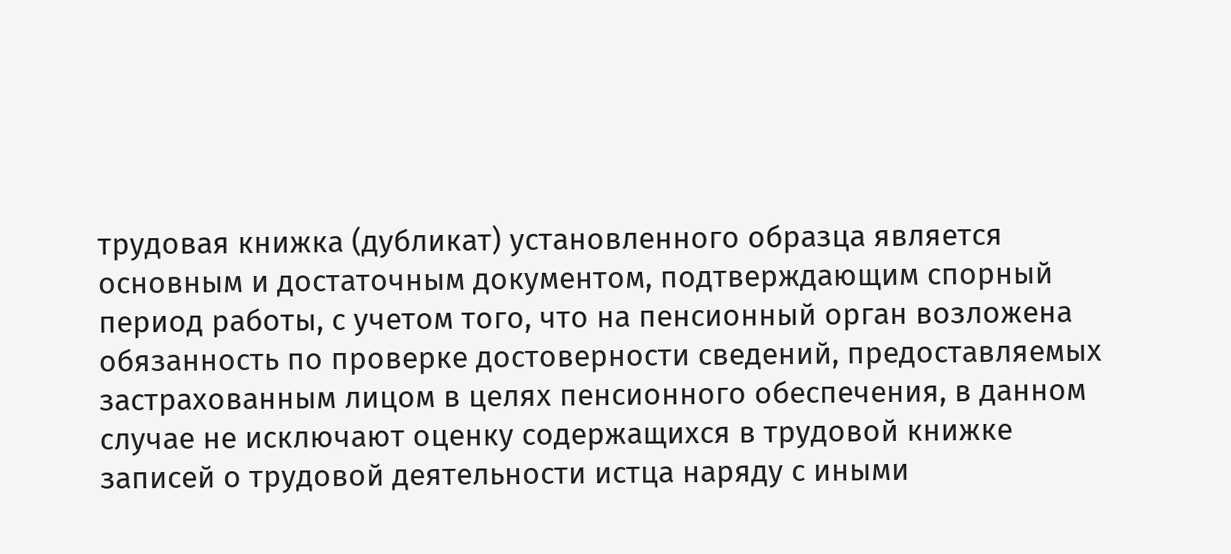трудовая книжка (дубликат) установленного образца является основным и достаточным документом, подтверждающим спорный период работы, с учетом того, что на пенсионный орган возложена обязанность по проверке достоверности сведений, предоставляемых застрахованным лицом в целях пенсионного обеспечения, в данном случае не исключают оценку содержащихся в трудовой книжке записей о трудовой деятельности истца наряду с иными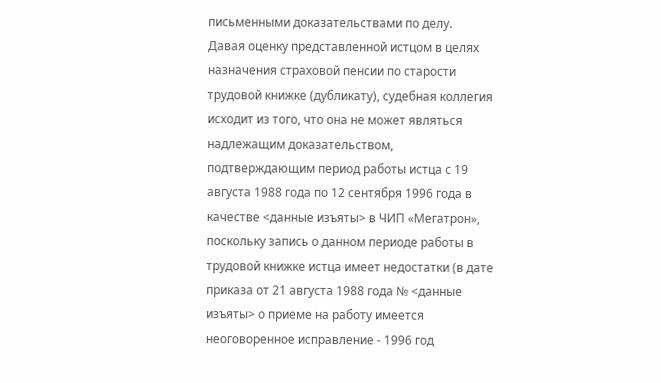письменными доказательствами по делу.
Давая оценку представленной истцом в целях назначения страховой пенсии по старости трудовой книжке (дубликату), судебная коллегия исходит из того, что она не может являться надлежащим доказательством, подтверждающим период работы истца с 19 августа 1988 года по 12 сентября 1996 года в качестве <данные изъяты> в ЧИП «Мегатрон», поскольку запись о данном периоде работы в трудовой книжке истца имеет недостатки (в дате приказа от 21 августа 1988 года № <данные изъяты> о приеме на работу имеется неоговоренное исправление - 1996 год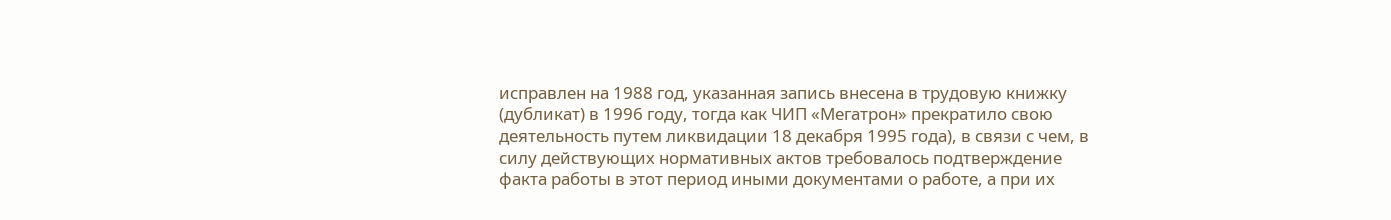исправлен на 1988 год, указанная запись внесена в трудовую книжку (дубликат) в 1996 году, тогда как ЧИП «Мегатрон» прекратило свою деятельность путем ликвидации 18 декабря 1995 года), в связи с чем, в силу действующих нормативных актов требовалось подтверждение факта работы в этот период иными документами о работе, а при их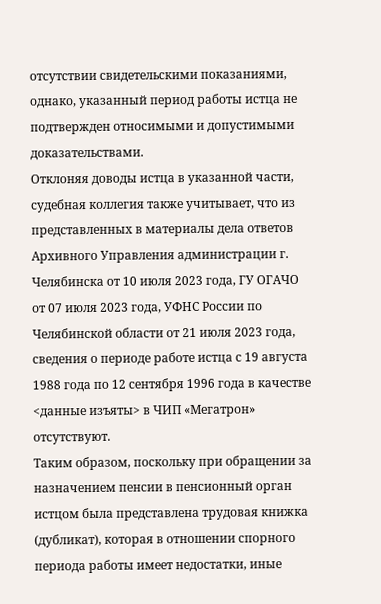отсутствии свидетельскими показаниями, однако, указанный период работы истца не подтвержден относимыми и допустимыми доказательствами.
Отклоняя доводы истца в указанной части, судебная коллегия также учитывает, что из представленных в материалы дела ответов Архивного Управления администрации г. Челябинска от 10 июля 2023 года, ГУ ОГАЧО от 07 июля 2023 года, УФНС России по Челябинской области от 21 июля 2023 года, сведения о периоде работе истца с 19 августа 1988 года по 12 сентября 1996 года в качестве <данные изъяты> в ЧИП «Мегатрон» отсутствуют.
Таким образом, поскольку при обращении за назначением пенсии в пенсионный орган истцом была представлена трудовая книжка (дубликат), которая в отношении спорного периода работы имеет недостатки, иные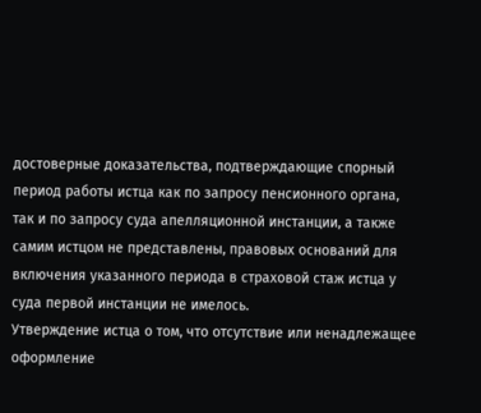достоверные доказательства, подтверждающие спорный период работы истца как по запросу пенсионного органа, так и по запросу суда апелляционной инстанции, а также самим истцом не представлены, правовых оснований для включения указанного периода в страховой стаж истца у суда первой инстанции не имелось.
Утверждение истца о том, что отсутствие или ненадлежащее оформление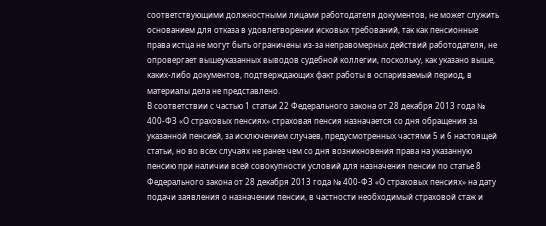соответствующими должностными лицами работодателя документов, не может служить основанием для отказа в удовлетворении исковых требований, так как пенсионные права истца не могут быть ограничены из-за неправомерных действий работодателя, не опровергает вышеуказанных выводов судебной коллегии, поскольку, как указано выше, каких-либо документов, подтверждающих факт работы в оспариваемый период, в материалы дела не представлено.
В соответствии с частью 1 статьи 22 Федерального закона от 28 декабря 2013 года № 400-ФЗ «О страховых пенсиях» страховая пенсия назначается со дня обращения за указанной пенсией, за исключением случаев, предусмотренных частями 5 и 6 настоящей статьи, но во всех случаях не ранее чем со дня возникновения права на указанную пенсию при наличии всей совокупности условий для назначения пенсии по статье 8 Федерального закона от 28 декабря 2013 года № 400-ФЗ «О страховых пенсиях» на дату подачи заявления о назначении пенсии, в частности необходимый страховой стаж и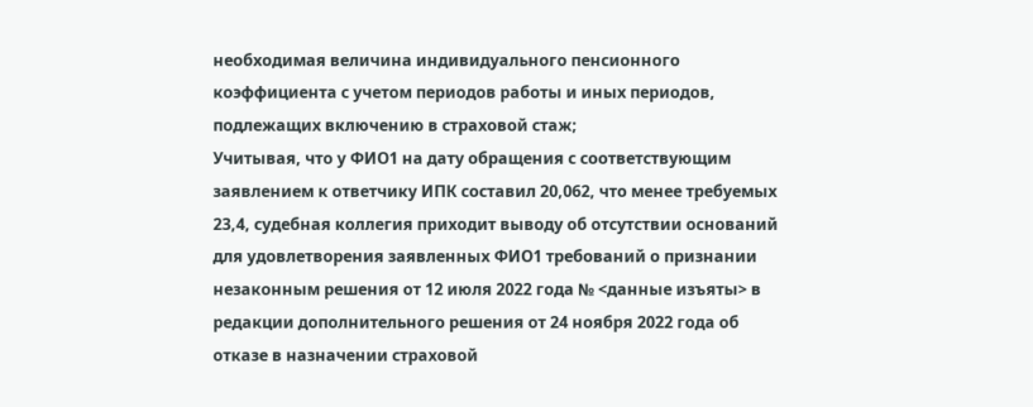необходимая величина индивидуального пенсионного коэффициента с учетом периодов работы и иных периодов, подлежащих включению в страховой стаж;
Учитывая, что у ФИО1 на дату обращения с соответствующим заявлением к ответчику ИПК составил 20,062, что менее требуемых 23,4, судебная коллегия приходит выводу об отсутствии оснований для удовлетворения заявленных ФИО1 требований о признании незаконным решения от 12 июля 2022 года № <данные изъяты> в редакции дополнительного решения от 24 ноября 2022 года об отказе в назначении страховой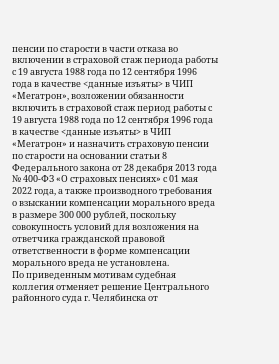пенсии по старости в части отказа во включении в страховой стаж периода работы с 19 августа 1988 года по 12 сентября 1996 года в качестве <данные изъяты> в ЧИП «Мегатрон», возложении обязанности включить в страховой стаж период работы с 19 августа 1988 года по 12 сентября 1996 года в качестве <данные изъяты> в ЧИП «Мегатрон» и назначить страховую пенсии по старости на основании статьи 8 Федерального закона от 28 декабря 2013 года № 400-ФЗ «О страховых пенсиях» с 01 мая 2022 года, а также производного требования о взыскании компенсации морального вреда в размере 300 000 рублей, поскольку совокупность условий для возложения на ответчика гражданской правовой ответственности в форме компенсации морального вреда не установлена.
По приведенным мотивам судебная коллегия отменяет решение Центрального районного суда г. Челябинска от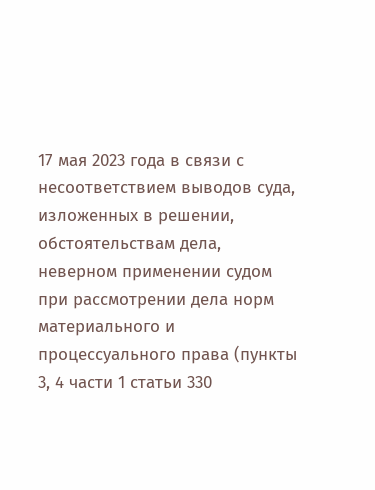17 мая 2023 года в связи с несоответствием выводов суда, изложенных в решении, обстоятельствам дела, неверном применении судом при рассмотрении дела норм материального и процессуального права (пункты 3, 4 части 1 статьи 330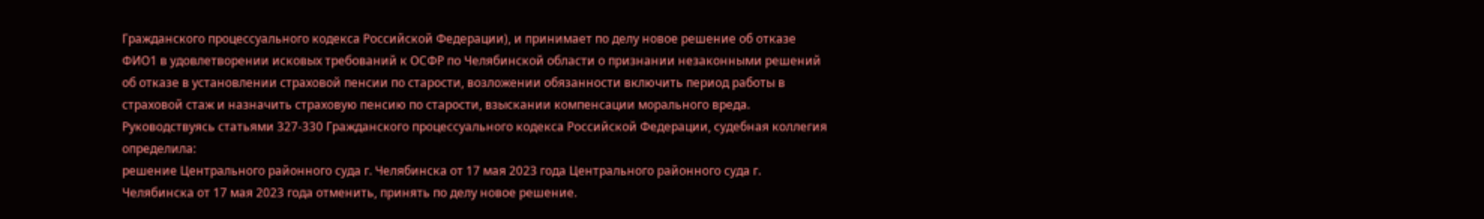Гражданского процессуального кодекса Российской Федерации), и принимает по делу новое решение об отказе ФИО1 в удовлетворении исковых требований к ОСФР по Челябинской области о признании незаконными решений об отказе в установлении страховой пенсии по старости, возложении обязанности включить период работы в страховой стаж и назначить страховую пенсию по старости, взыскании компенсации морального вреда.
Руководствуясь статьями 327-330 Гражданского процессуального кодекса Российской Федерации, судебная коллегия
определила:
решение Центрального районного суда г. Челябинска от 17 мая 2023 года Центрального районного суда г. Челябинска от 17 мая 2023 года отменить, принять по делу новое решение.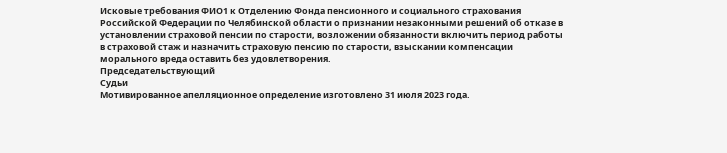Исковые требования ФИО1 к Отделению Фонда пенсионного и социального страхования Российской Федерации по Челябинской области о признании незаконными решений об отказе в установлении страховой пенсии по старости, возложении обязанности включить период работы в страховой стаж и назначить страховую пенсию по старости, взыскании компенсации морального вреда оставить без удовлетворения.
Председательствующий
Судьи
Мотивированное апелляционное определение изготовлено 31 июля 2023 года.